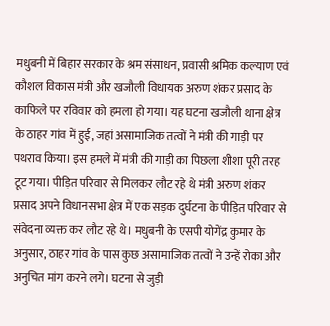मधुबनी में बिहार सरकार के श्रम संसाधन, प्रवासी श्रमिक कल्याण एवं कौशल विकास मंत्री और खजौली विधायक अरुण शंकर प्रसाद के काफिले पर रविवार को हमला हो गया। यह घटना खजौली थाना क्षेत्र के ठाहर गांव में हुई, जहां असामाजिक तत्वों ने मंत्री की गाड़ी पर पथराव किया। इस हमले में मंत्री की गाड़ी का पिछला शीशा पूरी तरह टूट गया। पीड़ित परिवार से मिलकर लौट रहे थे मंत्री अरुण शंकर प्रसाद अपने विधानसभा क्षेत्र में एक सड़क दुर्घटना के पीड़ित परिवार से संवेदना व्यक्त कर लौट रहे थे। मधुबनी के एसपी योगेंद्र कुमार के अनुसार, ठाहर गांव के पास कुछ असामाजिक तत्वों ने उन्हें रोका और अनुचित मांग करने लगे। घटना से जुड़ी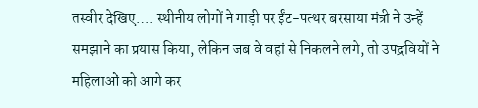तस्वीर देखिए…. स्थीनीय लोगों ने गाड़ी पर ईंट-पत्थर बरसाया मंत्री ने उन्हें समझाने का प्रयास किया, लेकिन जब वे वहां से निकलने लगे, तो उपद्रवियों ने महिलाओं को आगे कर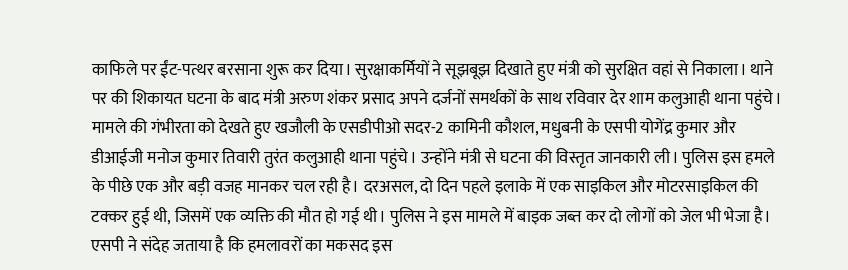काफिले पर ईंट-पत्थर बरसाना शुरू कर दिया। सुरक्षाकर्मियों ने सूझबूझ दिखाते हुए मंत्री को सुरक्षित वहां से निकाला। थाने पर की शिकायत घटना के बाद मंत्री अरुण शंकर प्रसाद अपने दर्जनों समर्थकों के साथ रविवार देर शाम कलुआही थाना पहुंचे। मामले की गंभीरता को देखते हुए खजौली के एसडीपीओ सदर-2 कामिनी कौशल, मधुबनी के एसपी योगेंद्र कुमार और डीआईजी मनोज कुमार तिवारी तुरंत कलुआही थाना पहुंचे। उन्होंने मंत्री से घटना की विस्तृत जानकारी ली। पुलिस इस हमले के पीछे एक और बड़ी वजह मानकर चल रही है। दरअसल, दो दिन पहले इलाके में एक साइकिल और मोटरसाइकिल की टक्कर हुई थी, जिसमें एक व्यक्ति की मौत हो गई थी। पुलिस ने इस मामले में बाइक जब्त कर दो लोगों को जेल भी भेजा है। एसपी ने संदेह जताया है कि हमलावरों का मकसद इस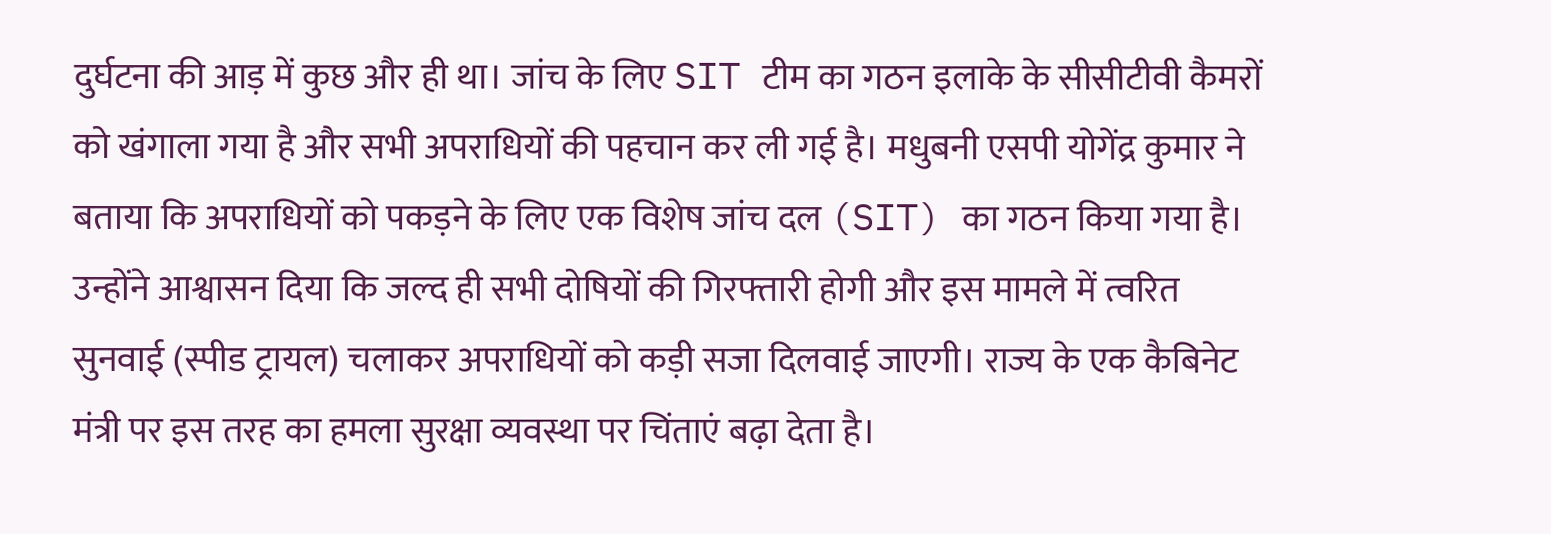दुर्घटना की आड़ में कुछ और ही था। जांच के लिए SIT टीम का गठन इलाके के सीसीटीवी कैमरों को खंगाला गया है और सभी अपराधियों की पहचान कर ली गई है। मधुबनी एसपी योगेंद्र कुमार ने बताया कि अपराधियों को पकड़ने के लिए एक विशेष जांच दल (SIT) का गठन किया गया है। उन्होंने आश्वासन दिया कि जल्द ही सभी दोषियों की गिरफ्तारी होगी और इस मामले में त्वरित सुनवाई (स्पीड ट्रायल) चलाकर अपराधियों को कड़ी सजा दिलवाई जाएगी। राज्य के एक कैबिनेट मंत्री पर इस तरह का हमला सुरक्षा व्यवस्था पर चिंताएं बढ़ा देता है।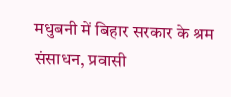मधुबनी में बिहार सरकार के श्रम संसाधन, प्रवासी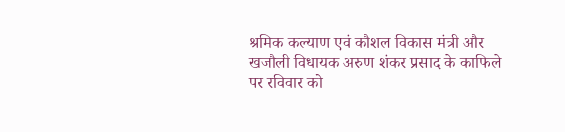श्रमिक कल्याण एवं कौशल विकास मंत्री और खजौली विधायक अरुण शंकर प्रसाद के काफिले पर रविवार को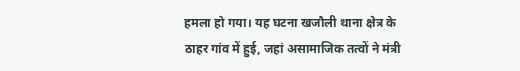हमला हो गया। यह घटना खजौली थाना क्षेत्र के ठाहर गांव में हुई, जहां असामाजिक तत्वों ने मंत्री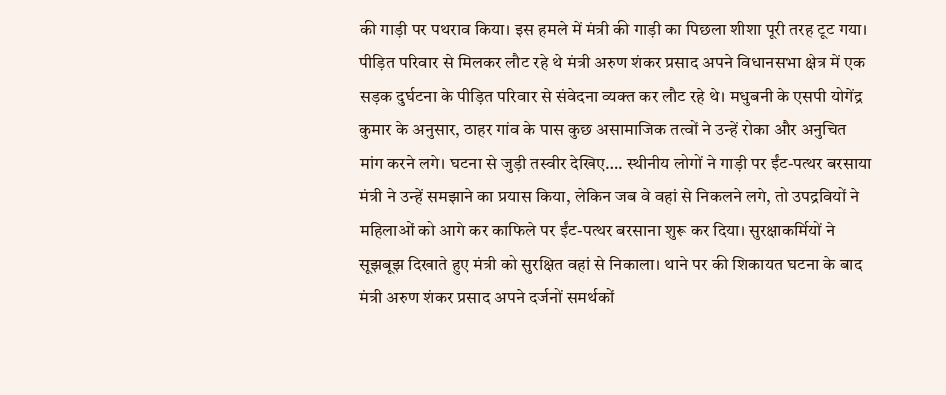की गाड़ी पर पथराव किया। इस हमले में मंत्री की गाड़ी का पिछला शीशा पूरी तरह टूट गया। पीड़ित परिवार से मिलकर लौट रहे थे मंत्री अरुण शंकर प्रसाद अपने विधानसभा क्षेत्र में एक सड़क दुर्घटना के पीड़ित परिवार से संवेदना व्यक्त कर लौट रहे थे। मधुबनी के एसपी योगेंद्र कुमार के अनुसार, ठाहर गांव के पास कुछ असामाजिक तत्वों ने उन्हें रोका और अनुचित मांग करने लगे। घटना से जुड़ी तस्वीर देखिए…. स्थीनीय लोगों ने गाड़ी पर ईंट-पत्थर बरसाया मंत्री ने उन्हें समझाने का प्रयास किया, लेकिन जब वे वहां से निकलने लगे, तो उपद्रवियों ने महिलाओं को आगे कर काफिले पर ईंट-पत्थर बरसाना शुरू कर दिया। सुरक्षाकर्मियों ने सूझबूझ दिखाते हुए मंत्री को सुरक्षित वहां से निकाला। थाने पर की शिकायत घटना के बाद मंत्री अरुण शंकर प्रसाद अपने दर्जनों समर्थकों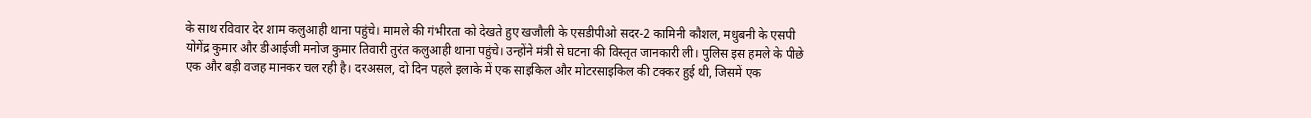के साथ रविवार देर शाम कलुआही थाना पहुंचे। मामले की गंभीरता को देखते हुए खजौली के एसडीपीओ सदर-2 कामिनी कौशल, मधुबनी के एसपी योगेंद्र कुमार और डीआईजी मनोज कुमार तिवारी तुरंत कलुआही थाना पहुंचे। उन्होंने मंत्री से घटना की विस्तृत जानकारी ली। पुलिस इस हमले के पीछे एक और बड़ी वजह मानकर चल रही है। दरअसल, दो दिन पहले इलाके में एक साइकिल और मोटरसाइकिल की टक्कर हुई थी, जिसमें एक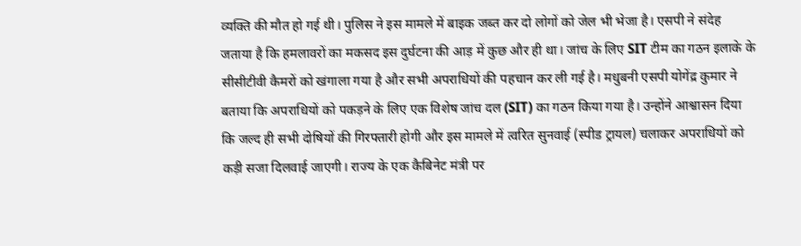व्यक्ति की मौत हो गई थी। पुलिस ने इस मामले में बाइक जब्त कर दो लोगों को जेल भी भेजा है। एसपी ने संदेह जताया है कि हमलावरों का मकसद इस दुर्घटना की आड़ में कुछ और ही था। जांच के लिए SIT टीम का गठन इलाके के सीसीटीवी कैमरों को खंगाला गया है और सभी अपराधियों की पहचान कर ली गई है। मधुबनी एसपी योगेंद्र कुमार ने बताया कि अपराधियों को पकड़ने के लिए एक विशेष जांच दल (SIT) का गठन किया गया है। उन्होंने आश्वासन दिया कि जल्द ही सभी दोषियों की गिरफ्तारी होगी और इस मामले में त्वरित सुनवाई (स्पीड ट्रायल) चलाकर अपराधियों को कड़ी सजा दिलवाई जाएगी। राज्य के एक कैबिनेट मंत्री पर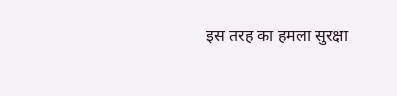इस तरह का हमला सुरक्षा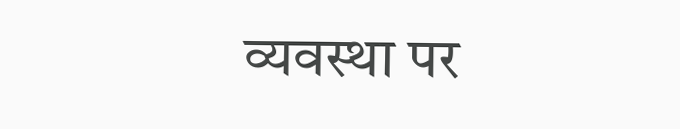व्यवस्था पर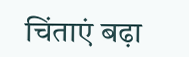चिंताएं बढ़ा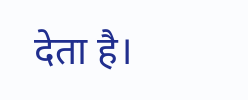देता है।